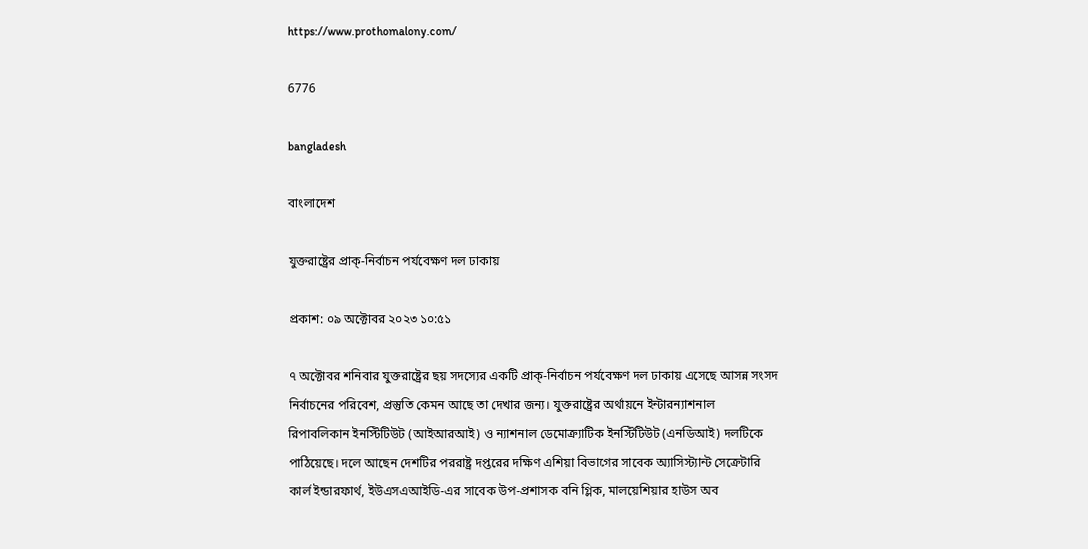https://www.prothomalony.com/

6776

bangladesh

বাংলাদেশ

যুক্তরাষ্ট্রের প্রাক্‌-নির্বাচন পর্যবেক্ষণ দল ঢাকায়

প্রকাশ: ০৯ অক্টোবর ২০২৩ ১০:৫১

৭ অক্টোবর শনিবার যুক্তরাষ্ট্রের ছয় সদস্যের একটি প্রাক্‌-নির্বাচন পর্যবেক্ষণ দল ঢাকায় এসেছে আসন্ন সংসদ নির্বাচনের পরিবেশ, প্রস্তুতি কেমন আছে তা দেখার জন্য। যুক্তরাষ্ট্রের অর্থায়নে ইন্টারন্যাশনাল রিপাবলিকান ইনস্টিটিউট (আইআরআই) ও ন্যাশনাল ডেমোক্র‍্যাটিক ইনস্টিটিউট (এনডিআই) দলটিকে পাঠিয়েছে। দলে আছেন দেশটির পররাষ্ট্র দপ্তরের দক্ষিণ এশিয়া বিভাগের সাবেক অ্যাসিস্ট্যান্ট সেক্রেটারি কার্ল ইন্ডারফার্থ, ইউএসএআইডি-এর সাবেক উপ-প্রশাসক বনি গ্লিক, মালয়েশিয়ার হাউস অব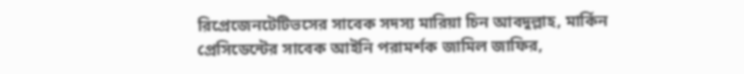রিপ্রেজেনটেটিভসের সাবেক সদস্য মারিয়া চিন আবদুল্লাহ, মার্কিন প্রেসিডেন্টের সাবেক আইনি পরামর্শক জামিল জাফির,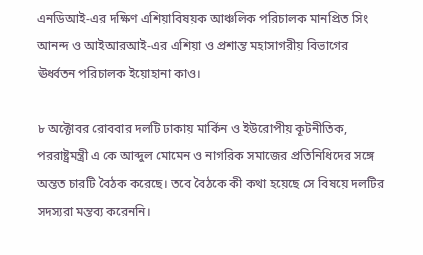এনডিআই-এর দক্ষিণ এশিয়াবিষয়ক আঞ্চলিক পরিচালক মানপ্রিত সিং আনন্দ ও আইআরআই-এর এশিয়া ও প্রশান্ত মহাসাগরীয় বিভাগের ঊর্ধ্বতন পরিচালক ইয়োহানা কাও।

৮ অক্টোবর রোববার দলটি ঢাকায় মার্কিন ও ইউরোপীয় কূটনীতিক, পররাষ্ট্রমন্ত্রী এ কে আব্দুল মোমেন ও নাগরিক সমাজের প্রতিনিধিদের সঙ্গে অন্তত চারটি বৈঠক করেছে। তবে বৈঠকে কী কথা হয়েছে সে বিষয়ে দলটির সদস্যরা মন্তব্য করেননি।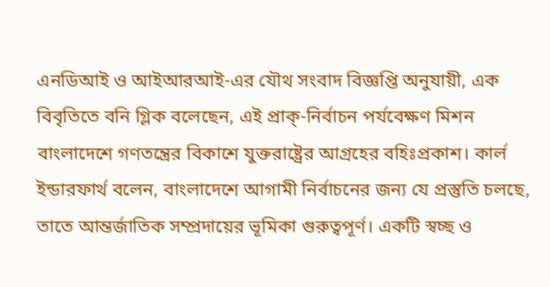এনডিআই ও আইআরআই-এর যৌথ সংবাদ বিজ্ঞপ্তি অনুযায়ী, এক বিবৃতিতে বনি গ্লিক বলেছেন, এই প্রাক্‌-নির্বাচন পর্যবেক্ষণ মিশন বাংলাদেশে গণতন্ত্রের বিকাশে যুক্তরাষ্ট্রের আগ্রহের বহিঃপ্রকাশ। কার্ল ইন্ডারফার্থ বলেন, বাংলাদেশে আগামী নির্বাচনের জন্য যে প্রস্তুতি চলছে, তাতে আন্তর্জাতিক সম্প্রদায়ের ভূমিকা গুরুত্বপূর্ণ। একটি স্বচ্ছ ও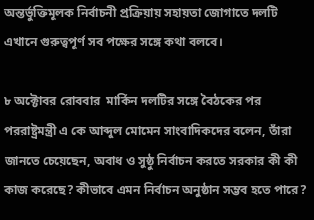অন্তর্ভুক্তিমূলক নির্বাচনী প্রক্রিয়ায় সহায়তা জোগাতে দলটি এখানে গুরুত্বপূর্ণ সব পক্ষের সঙ্গে কথা বলবে।

৮ অক্টোবর রোববার  মার্কিন দলটির সঙ্গে বৈঠকের পর পররাষ্ট্রমন্ত্রী এ কে আব্দুল মোমেন সাংবাদিকদের বলেন, তাঁরা জানতে চেয়েছেন, অবাধ ও সুষ্ঠু নির্বাচন করতে সরকার কী কী কাজ করেছে? কীভাবে এমন নির্বাচন অনুষ্ঠান সম্ভব হতে পারে?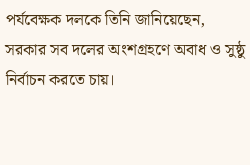পর্যবেক্ষক দলকে তিনি জানিয়েছেন, সরকার সব দলের অংশগ্রহণে অবাধ ও সুষ্ঠু নির্বাচন করতে চায়।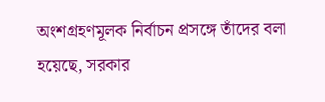অংশগ্রহণমূলক নির্বাচন প্রসঙ্গে তাঁদের বলা হয়েছে, সরকার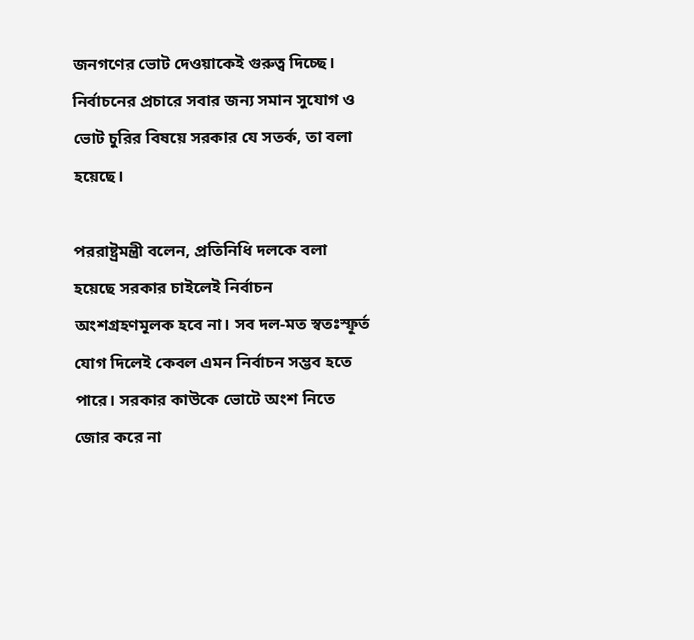জনগণের ভোট দেওয়াকেই গুরুত্ব দিচ্ছে। নির্বাচনের প্রচারে সবার জন্য সমান সুযোগ ও ভোট চুরির বিষয়ে সরকার যে সতর্ক, তা বলা হয়েছে।

পররাষ্ট্রমন্ত্রী বলেন, প্রতিনিধি দলকে বলা হয়েছে সরকার চাইলেই নির্বাচন অংশগ্রহণমূলক হবে না। সব দল-মত স্বতঃস্ফূর্ত যোগ দিলেই কেবল এমন নির্বাচন সম্ভব হতে পারে। সরকার কাউকে ভোটে অংশ নিতে জোর করে না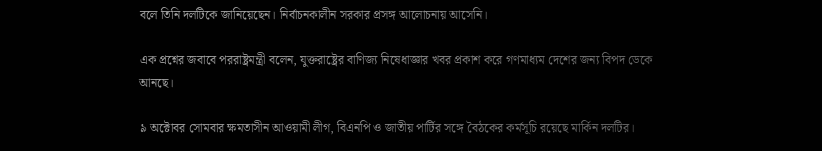বলে তিনি দলটিকে জানিয়েছেন। নির্বাচনকালীন সরকার প্রসঙ্গ আলোচনায় আসেনি।

এক প্রশ্নের জবাবে পররাষ্ট্রমন্ত্রী বলেন, যুক্তরাষ্ট্রের বাণিজ্য নিষেধাজ্ঞার খবর প্রকাশ করে গণমাধ্যম দেশের জন্য বিপদ ডেকে আনছে।

৯ অক্টোবর সোমবার ক্ষমতাসীন আওয়ামী লীগ, বিএনপি ও জাতীয় পার্টির সঙ্গে বৈঠকের কর্মসূচি রয়েছে মার্কিন দলটির।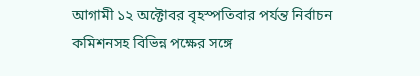আগামী ১২ অক্টোবর বৃহস্পতিবার পর্যন্ত নির্বাচন কমিশনসহ বিভিন্ন পক্ষের সঙ্গে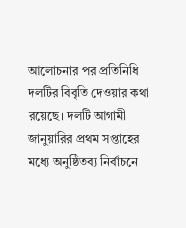আলোচনার পর প্রতিনিধি দলটির বিবৃতি দেওয়ার কথা রয়েছে। দলটি আগামী জানুয়ারির প্রথম সপ্তাহের মধ্যে অনুষ্ঠিতব্য নির্বাচনে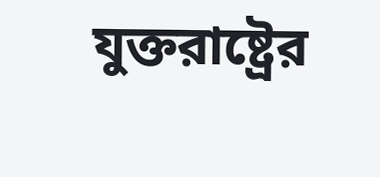যুক্তরাষ্ট্রের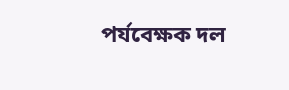পর্যবেক্ষক দল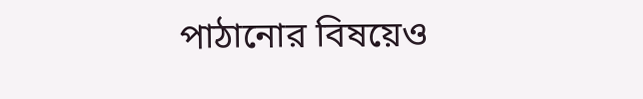পাঠানোর বিষয়েও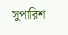সুপারিশ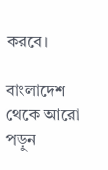করবে।

বাংলাদেশ থেকে আরো পড়ুন